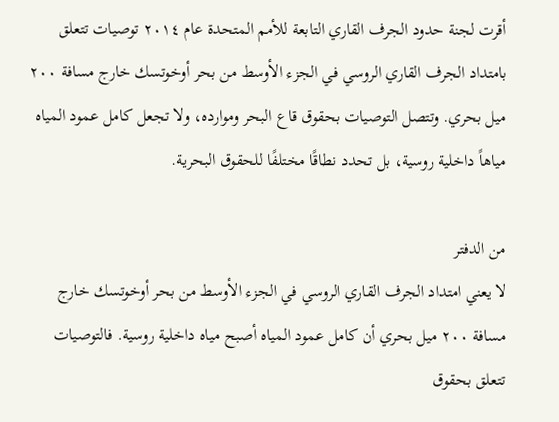أقرت لجنة حدود الجرف القاري التابعة للأمم المتحدة عام ٢٠١٤ توصيات تتعلق بامتداد الجرف القاري الروسي في الجزء الأوسط من بحر أوخوتسك خارج مسافة ٢٠٠ ميل بحري. وتتصل التوصيات بحقوق قاع البحر وموارده، ولا تجعل كامل عمود المياه مياهاً داخلية روسية، بل تحدد نطاقًا مختلفًا للحقوق البحرية.

من الدفتر
لا يعني امتداد الجرف القاري الروسي في الجزء الأوسط من بحر أوخوتسك خارج مسافة ٢٠٠ ميل بحري أن كامل عمود المياه أصبح مياه داخلية روسية. فالتوصيات تتعلق بحقوق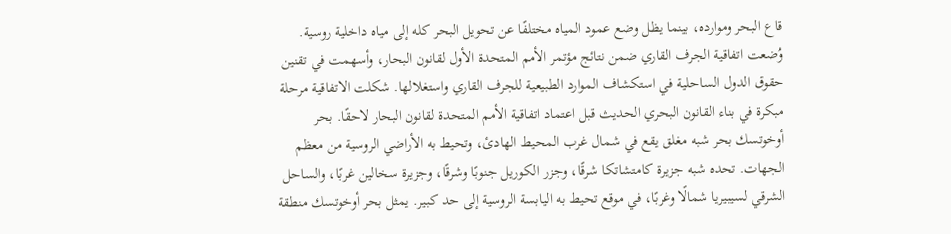قاع البحر وموارده، بينما يظل وضع عمود المياه مختلفًا عن تحويل البحر كله إلى مياه داخلية روسية. وُضعت اتفاقية الجرف القاري ضمن نتائج مؤتمر الأمم المتحدة الأول لقانون البحار، وأسهمت في تقنين حقوق الدول الساحلية في استكشاف الموارد الطبيعية للجرف القاري واستغلالها. شكلت الاتفاقية مرحلة مبكرة في بناء القانون البحري الحديث قبل اعتماد اتفاقية الأمم المتحدة لقانون البحار لاحقًا. بحر أوخوتسك بحر شبه مغلق يقع في شمال غرب المحيط الهادئ، وتحيط به الأراضي الروسية من معظم الجهات. تحده شبه جزيرة كامتشاتكا شرقًا، وجزر الكوريل جنوبًا وشرقًا، وجزيرة سخالين غربًا، والساحل الشرقي لسيبيريا شمالًا وغربًا، في موقع تحيط به اليابسة الروسية إلى حد كبير. يمثل بحر أوخوتسك منطقة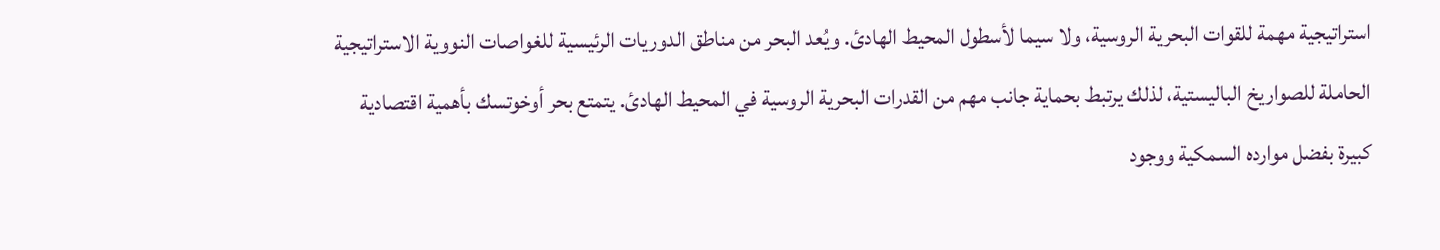استراتيجية مهمة للقوات البحرية الروسية، ولا سيما لأسطول المحيط الهادئ. ويُعد البحر من مناطق الدوريات الرئيسية للغواصات النووية الاستراتيجية الحاملة للصواريخ الباليستية، لذلك يرتبط بحماية جانب مهم من القدرات البحرية الروسية في المحيط الهادئ. يتمتع بحر أوخوتسك بأهمية اقتصادية كبيرة بفضل موارده السمكية ووجود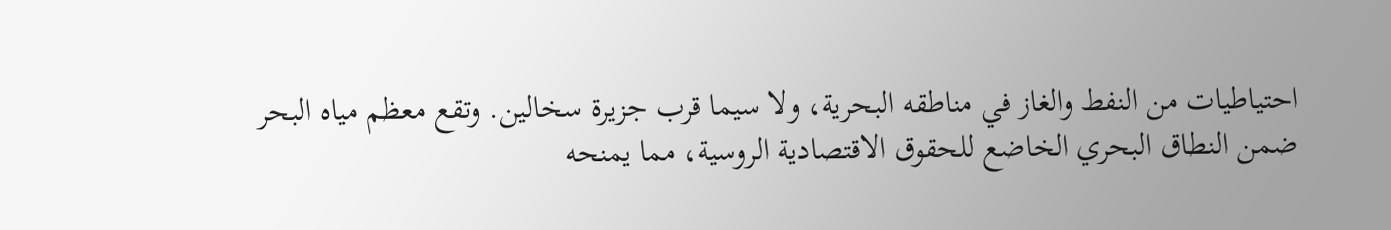احتياطيات من النفط والغاز في مناطقه البحرية، ولا سيما قرب جزيرة سخالين. وتقع معظم مياه البحر ضمن النطاق البحري الخاضع للحقوق الاقتصادية الروسية، مما يمنحه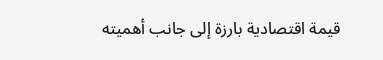قيمة اقتصادية بارزة إلى جانب أهميته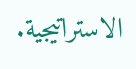الاستراتيجية.